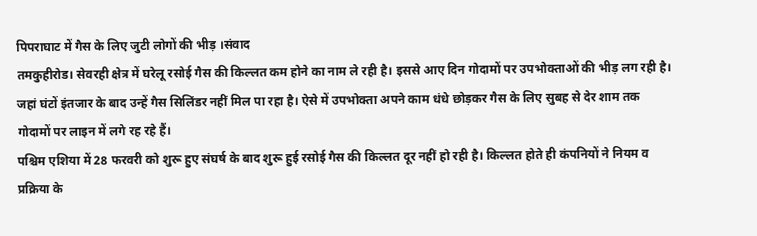पिपराघाट में गैस के लिए जुटी लोगों की भीड़ ।संवाद
तमकुहीरोड। सेवरही क्षेत्र में घरेलू रसोई गैस की किल्लत कम होने का नाम ले रही है। इससे आए दिन गोदामों पर उपभोक्ताओं की भीड़ लग रही है। जहां घंटों इंतजार के बाद उन्हें गैस सिलिंडर नहीं मिल पा रहा है। ऐसे में उपभोक्ता अपने काम धंधे छोड़कर गैस के लिए सुबह से देर शाम तक गोदामों पर लाइन में लगे रह रहे हैं।
पश्चिम एशिया में 28 फरवरी को शुरू हुए संघर्ष के बाद शुरू हुई रसोई गैस की किल्लत दूर नहीं हो रही है। किल्लत होते ही कंपनियों ने नियम व प्रक्रिया के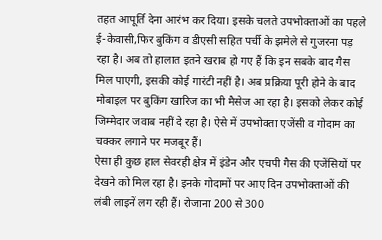तहत आपूर्ति देना आरंभ कर दिया। इसके चलते उपभोक्ताओं का पहले ई-केवासी,फिर बुकिंग व डीएसी सहित पर्ची के झमेले से गुजरना पड़ रहा है। अब तो हालात इतने खराब हो गए हैं कि इन सबके बाद गैस मिल पाएगी, इसकी कोई गारंटी नहीं है। अब प्रक्रिया पूरी होने के बाद मोबाइल पर बुकिंग खारिज का भी मैसेज आ रहा है। इसको लेकर कोई जिम्मेदार जवाब नहीं दे रहा है। ऐसे में उपभोक्ता एजेंसी व गोदाम का चक्कर लगाने पर मजबूर हैं।
ऐसा ही कुछ हाल सेवरही क्षेत्र में इंडेन और एचपी गैस की एजेंसियों पर देखने को मिल रहा है। इनके गोदामों पर आए दिन उपभोक्ताओं की लंबी लाइनें लग रही हैं। रोजाना 200 से 300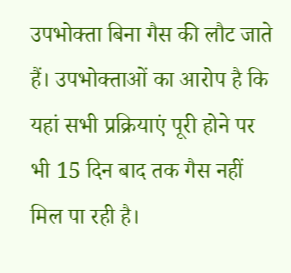उपभोक्ता बिना गैस की लौट जाते हैं। उपभोक्ताओं का आरोप है कि यहां सभी प्रक्रियाएं पूरी होने पर भी 15 दिन बाद तक गैस नहीं मिल पा रही है।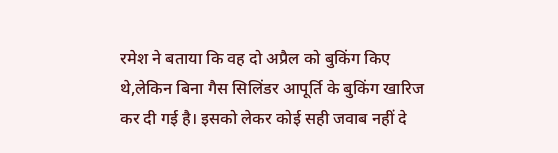रमेश ने बताया कि वह दो अप्रैल को बुकिंग किए थे,लेकिन बिना गैस सिलिंडर आपूर्ति के बुकिंग खारिज कर दी गई है। इसको लेकर कोई सही जवाब नहीं दे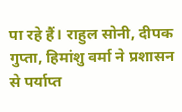पा रहे हैं। राहुल सोनी, दीपक गुप्ता, हिमांशु वर्मा ने प्रशासन से पर्याप्त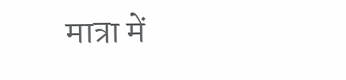मात्रा में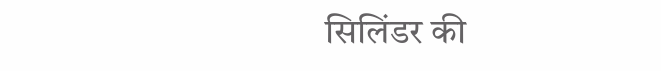सिलिंडर की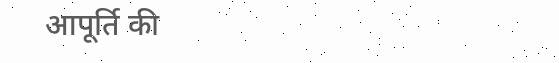आपूर्ति की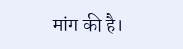मांग की है।